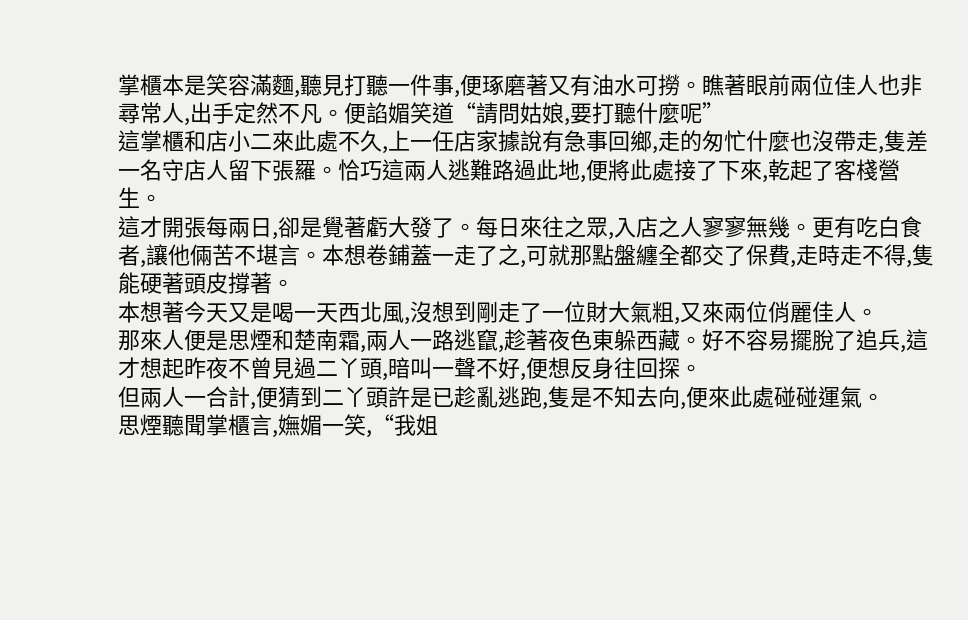掌櫃本是笑容滿麵,聽見打聽一件事,便琢磨著又有油水可撈。瞧著眼前兩位佳人也非尋常人,出手定然不凡。便諂媚笑道“請問姑娘,要打聽什麼呢”
這掌櫃和店小二來此處不久,上一任店家據說有急事回鄉,走的匆忙什麼也沒帶走,隻差一名守店人留下張羅。恰巧這兩人逃難路過此地,便將此處接了下來,乾起了客棧營生。
這才開張每兩日,卻是覺著虧大發了。每日來往之眾,入店之人寥寥無幾。更有吃白食者,讓他倆苦不堪言。本想卷鋪蓋一走了之,可就那點盤纏全都交了保費,走時走不得,隻能硬著頭皮撐著。
本想著今天又是喝一天西北風,沒想到剛走了一位財大氣粗,又來兩位俏麗佳人。
那來人便是思煙和楚南霜,兩人一路逃竄,趁著夜色東躲西藏。好不容易擺脫了追兵,這才想起昨夜不曾見過二丫頭,暗叫一聲不好,便想反身往回探。
但兩人一合計,便猜到二丫頭許是已趁亂逃跑,隻是不知去向,便來此處碰碰運氣。
思煙聽聞掌櫃言,嫵媚一笑,“我姐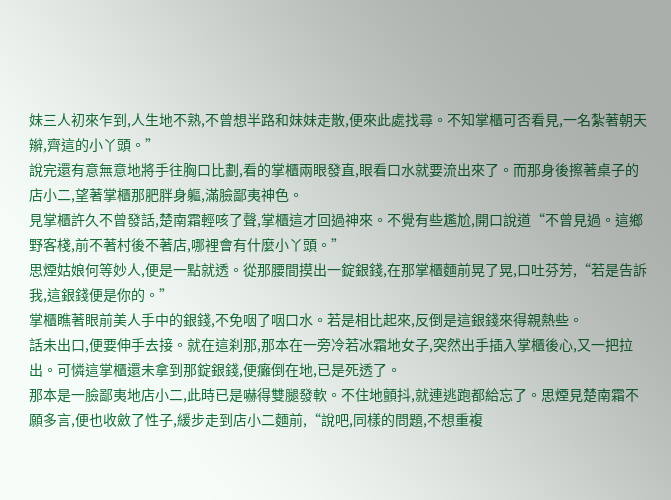妹三人初來乍到,人生地不熟,不曾想半路和妹妹走散,便來此處找尋。不知掌櫃可否看見,一名紮著朝天辮,齊這的小丫頭。”
說完還有意無意地將手往胸口比劃,看的掌櫃兩眼發直,眼看口水就要流出來了。而那身後擦著桌子的店小二,望著掌櫃那肥胖身軀,滿臉鄙夷神色。
見掌櫃許久不曾發話,楚南霜輕咳了聲,掌櫃這才回過神來。不覺有些尷尬,開口說道“不曾見過。這鄉野客棧,前不著村後不著店,哪裡會有什麼小丫頭。”
思煙姑娘何等妙人,便是一點就透。從那腰間摸出一錠銀錢,在那掌櫃麵前晃了晃,口吐芬芳,“若是告訴我,這銀錢便是你的。”
掌櫃瞧著眼前美人手中的銀錢,不免咽了咽口水。若是相比起來,反倒是這銀錢來得親熱些。
話未出口,便要伸手去接。就在這刹那,那本在一旁冷若冰霜地女子,突然出手插入掌櫃後心,又一把拉出。可憐這掌櫃還未拿到那錠銀錢,便癱倒在地,已是死透了。
那本是一臉鄙夷地店小二,此時已是嚇得雙腿發軟。不住地顫抖,就連逃跑都給忘了。思煙見楚南霜不願多言,便也收斂了性子,緩步走到店小二麵前,“說吧,同樣的問題,不想重複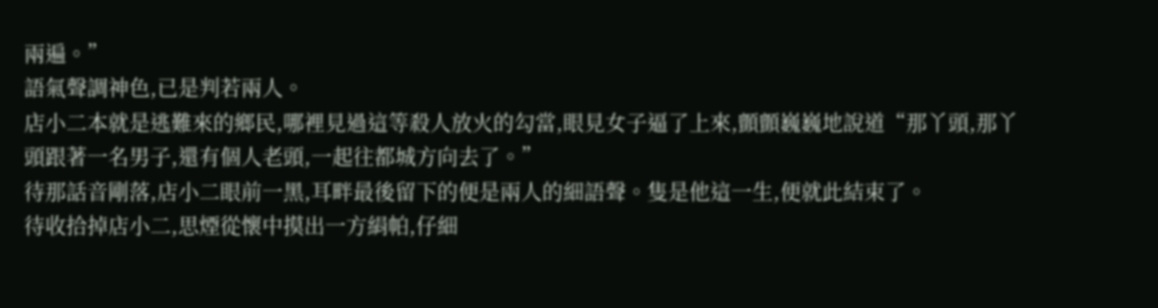兩遍。”
語氣聲調神色,已是判若兩人。
店小二本就是逃難來的鄉民,哪裡見過這等殺人放火的勾當,眼見女子逼了上來,顫顫巍巍地說道“那丫頭,那丫頭跟著一名男子,還有個人老頭,一起往都城方向去了。”
待那話音剛落,店小二眼前一黑,耳畔最後留下的便是兩人的細語聲。隻是他這一生,便就此結束了。
待收拾掉店小二,思煙從懷中摸出一方絹帕,仔細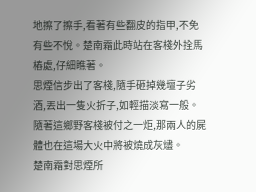地擦了擦手,看著有些翻皮的指甲,不免有些不悅。楚南霜此時站在客棧外拴馬樁處,仔細瞧著。
思煙信步出了客棧,隨手砸掉幾壇子劣酒,丟出一隻火折子,如輕描淡寫一般。隨著這鄉野客棧被付之一炬,那兩人的屍體也在這場大火中將被燒成灰燼。
楚南霜對思煙所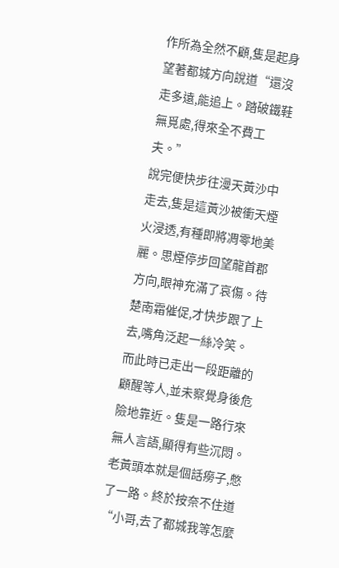作所為全然不顧,隻是起身望著都城方向說道“還沒走多遠,能追上。踏破鐵鞋無覓處,得來全不費工夫。”
說完便快步往漫天黃沙中走去,隻是這黃沙被衝天煙火浸透,有種即將凋零地美麗。思煙停步回望龍首郡方向,眼神充滿了哀傷。待楚南霜催促,才快步跟了上去,嘴角泛起一絲冷笑。
而此時已走出一段距離的顧醒等人,並未察覺身後危險地靠近。隻是一路行來無人言語,顯得有些沉悶。
老黃頭本就是個話癆子,憋了一路。終於按奈不住道“小哥,去了都城我等怎麼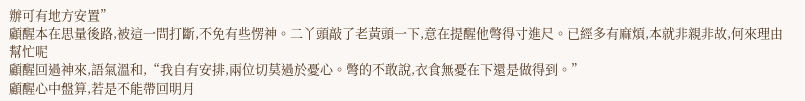辦可有地方安置”
顧醒本在思量後路,被這一問打斷,不免有些愣神。二丫頭敲了老黃頭一下,意在提醒他彆得寸進尺。已經多有麻煩,本就非親非故,何來理由幫忙呢
顧醒回過神來,語氣溫和,“我自有安排,兩位切莫過於憂心。彆的不敢說,衣食無憂在下還是做得到。”
顧醒心中盤算,若是不能帶回明月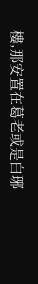樓,那安置在葛老或是白琊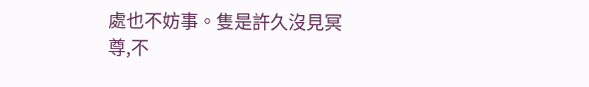處也不妨事。隻是許久沒見冥尊,不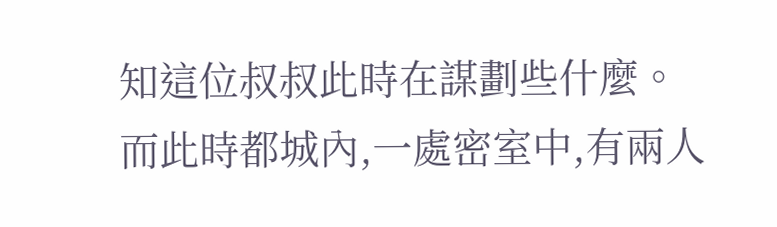知這位叔叔此時在謀劃些什麼。
而此時都城內,一處密室中,有兩人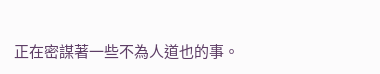正在密謀著一些不為人道也的事。